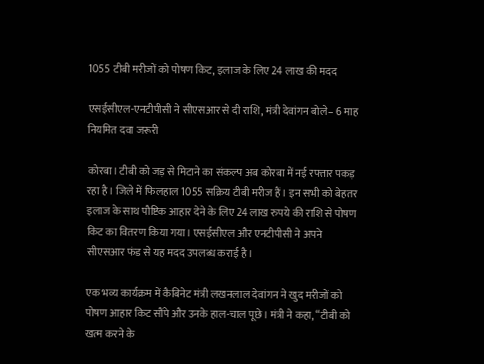1055 टीबी मरीजों को पोषण किट, इलाज के लिए 24 लाख की मदद

एसईसीएल-एनटीपीसी ने सीएसआर से दी राशि, मंत्री देवांगन बोले– 6 माह नियमित दवा जरूरी

कोरबा। टीबी को जड़ से मिटाने का संकल्प अब कोरबा में नई रफ्तार पकड़ रहा है। जिले में फिलहाल 1055 सक्रिय टीबी मरीज हैं। इन सभी को बेहतर इलाज के साथ पौष्टिक आहार देने के लिए 24 लाख रुपये की राशि से पोषण किट का वितरण किया गया। एसईसीएल और एनटीपीसी ने अपने सीएसआर फंड से यह मदद उपलब्ध कराई है।

एक भव्य कार्यक्रम में कैबिनेट मंत्री लखनलाल देवांगन ने खुद मरीजों को पोषण आहार किट सौंपे और उनके हाल-चाल पूछे। मंत्री ने कहा, “टीबी को खत्म करने के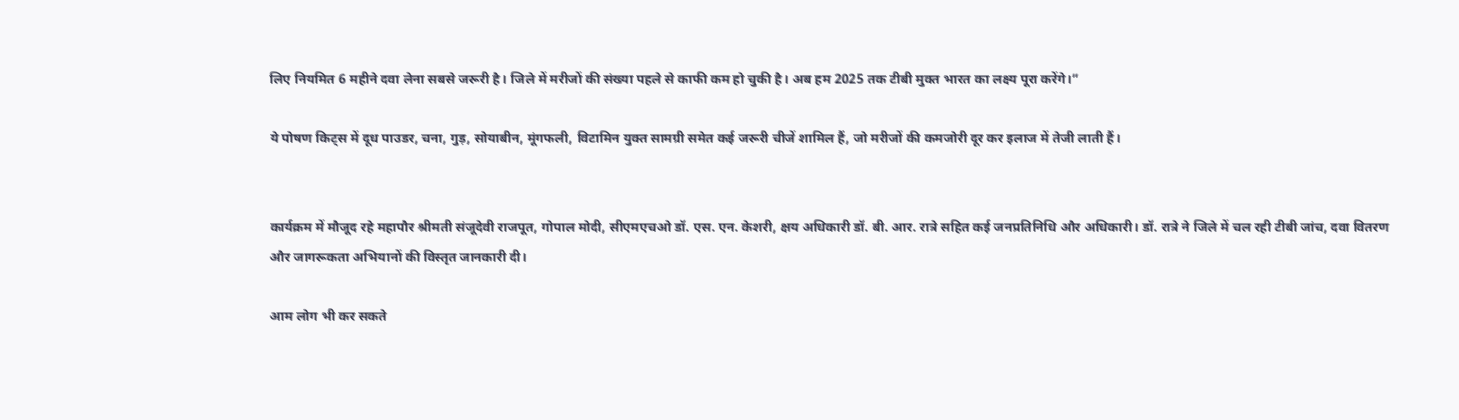लिए नियमित 6 महीने दवा लेना सबसे जरूरी है। जिले में मरीजों की संख्या पहले से काफी कम हो चुकी है। अब हम 2025 तक टीबी मुक्त भारत का लक्ष्य पूरा करेंगे।”

ये पोषण किट्स में दूध पाउडर, चना, गुड़, सोयाबीन, मूंगफली, विटामिन युक्त सामग्री समेत कई जरूरी चीजें शामिल हैं, जो मरीजों की कमजोरी दूर कर इलाज में तेजी लाती हैं।


कार्यक्रम में मौजूद रहे महापौर श्रीमती संजूदेवी राजपूत, गोपाल मोदी, सीएमएचओ डॉ. एस. एन. केशरी, क्षय अधिकारी डॉ. बी. आर. रात्रे सहित कई जनप्रतिनिधि और अधिकारी। डॉ. रात्रे ने जिले में चल रही टीबी जांच, दवा वितरण और जागरूकता अभियानों की विस्तृत जानकारी दी।

आम लोग भी कर सकते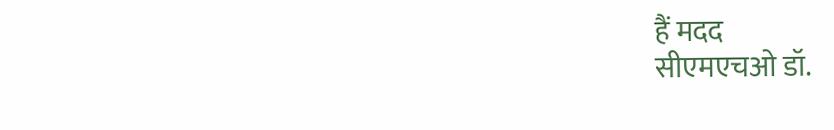हैं मदद
सीएमएचओ डॉ.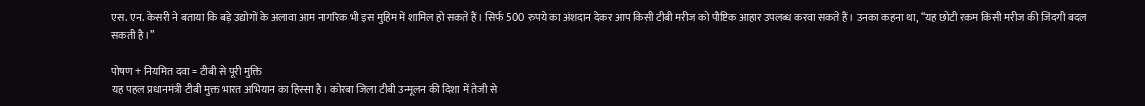एस. एन. केसरी ने बताया कि बड़े उद्योगों के अलावा आम नागरिक भी इस मुहिम में शामिल हो सकते हैं। सिर्फ 500 रुपये का अंशदान देकर आप किसी टीबी मरीज को पौष्टिक आहार उपलब्ध करवा सकते हैं। उनका कहना था, “यह छोटी रकम किसी मरीज की जिंदगी बदल सकती है।”

पोषण + नियमित दवा = टीबी से पूरी मुक्ति
यह पहल प्रधानमंत्री टीबी मुक्त भारत अभियान का हिस्सा है। कोरबा जिला टीबी उन्मूलन की दिशा में तेजी से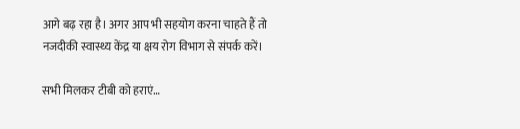आगे बढ़ रहा है। अगर आप भी सहयोग करना चाहते हैं तो नजदीकी स्वास्थ्य केंद्र या क्षय रोग विभाग से संपर्क करें।

सभी मिलकर टीबी को हराएं…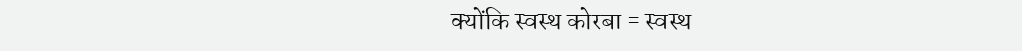क्योंकि स्वस्थ कोरबा = स्वस्थ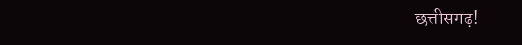छत्तीसगढ़!